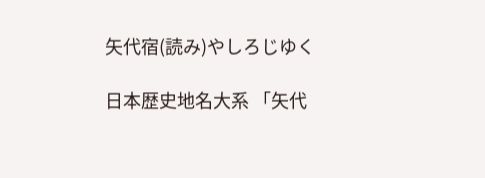矢代宿(読み)やしろじゆく

日本歴史地名大系 「矢代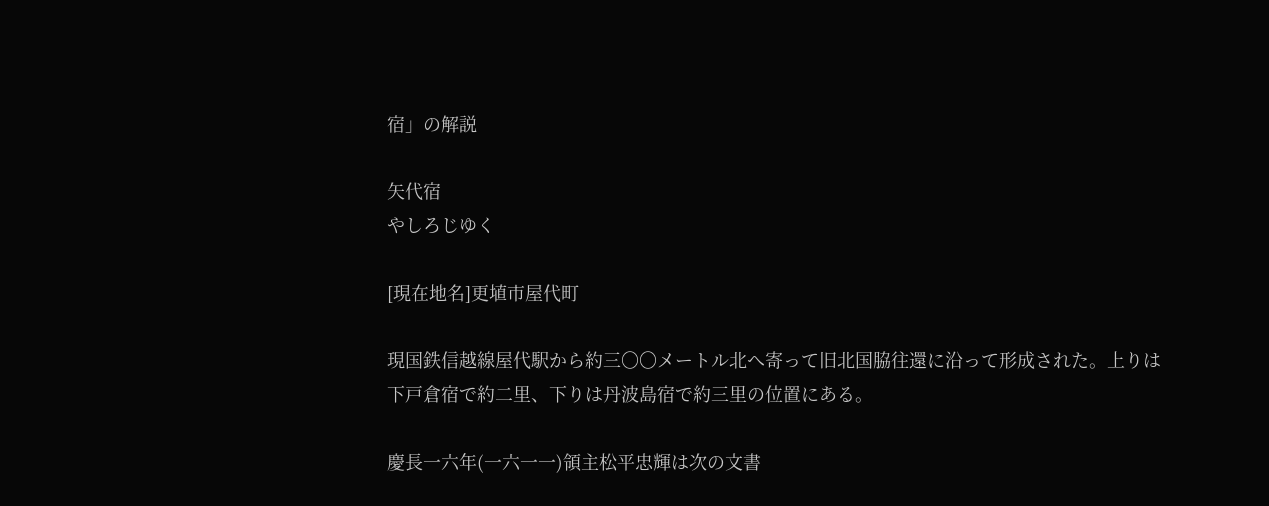宿」の解説

矢代宿
やしろじゆく

[現在地名]更埴市屋代町

現国鉄信越線屋代駅から約三〇〇メートル北へ寄って旧北国脇往還に沿って形成された。上りは下戸倉宿で約二里、下りは丹波島宿で約三里の位置にある。

慶長一六年(一六一一)領主松平忠輝は次の文書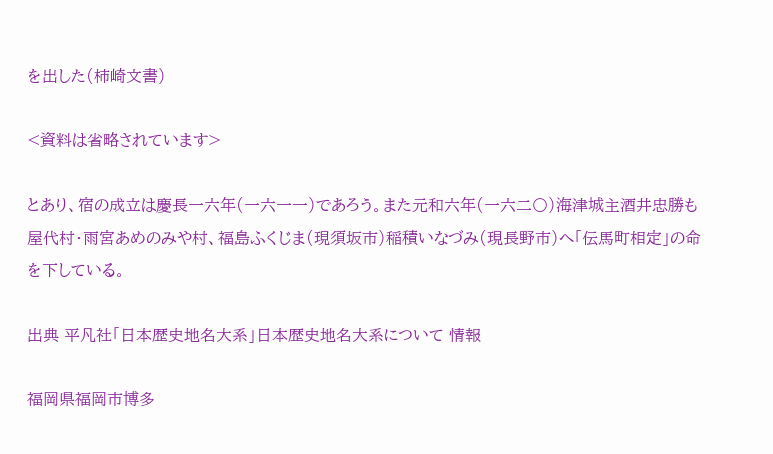を出した(柿崎文書)

<資料は省略されています>

とあり、宿の成立は慶長一六年(一六一一)であろう。また元和六年(一六二〇)海津城主酒井忠勝も屋代村・雨宮あめのみや村、福島ふくじま(現須坂市)稲積いなづみ(現長野市)へ「伝馬町相定」の命を下している。

出典 平凡社「日本歴史地名大系」日本歴史地名大系について 情報

福岡県福岡市博多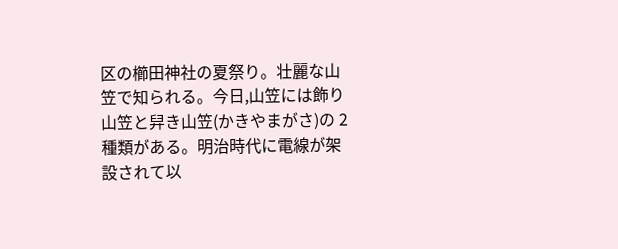区の櫛田神社の夏祭り。壮麗な山笠で知られる。今日,山笠には飾り山笠と舁き山笠(かきやまがさ)の 2種類がある。明治時代に電線が架設されて以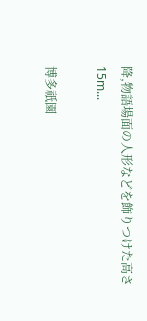降,物語場面の人形などを飾りつけた高さ 15m...

博多祇園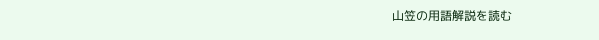山笠の用語解説を読む